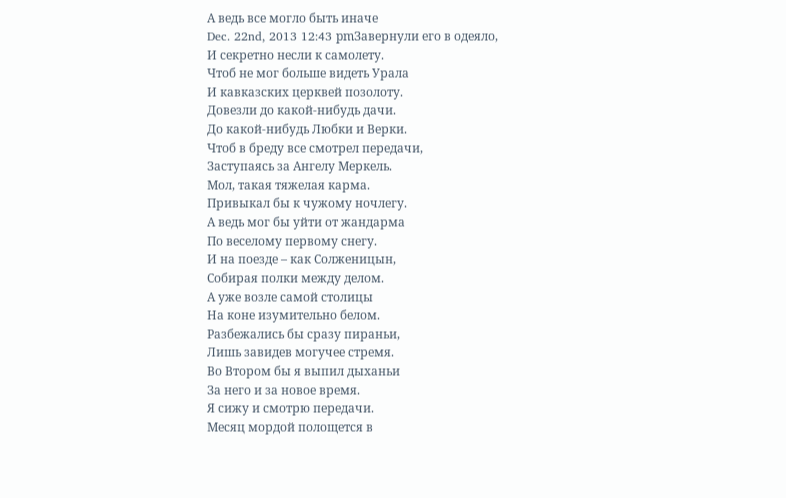А ведь все могло быть иначе
Dec. 22nd, 2013 12:43 pmЗавернули его в одеяло,
И секретно несли к самолету.
Чтоб не мог больше видеть Урала
И кавказских церквей позолоту.
Довезли до какой-нибудь дачи.
До какой-нибудь Любки и Верки.
Чтоб в бреду все смотрел передачи,
Заступаясь за Ангелу Меркель.
Мол, такая тяжелая карма.
Привыкал бы к чужому ночлегу.
А ведь мог бы уйти от жандарма
По веселому первому снегу.
И на поезде – как Солженицын,
Собирая полки между делом.
А уже возле самой столицы
На коне изумительно белом.
Разбежались бы сразу пираньи,
Лишь завидев могучее стремя.
Во Втором бы я выпил дыханьи
За него и за новое время.
Я сижу и смотрю передачи.
Месяц мордой полощется в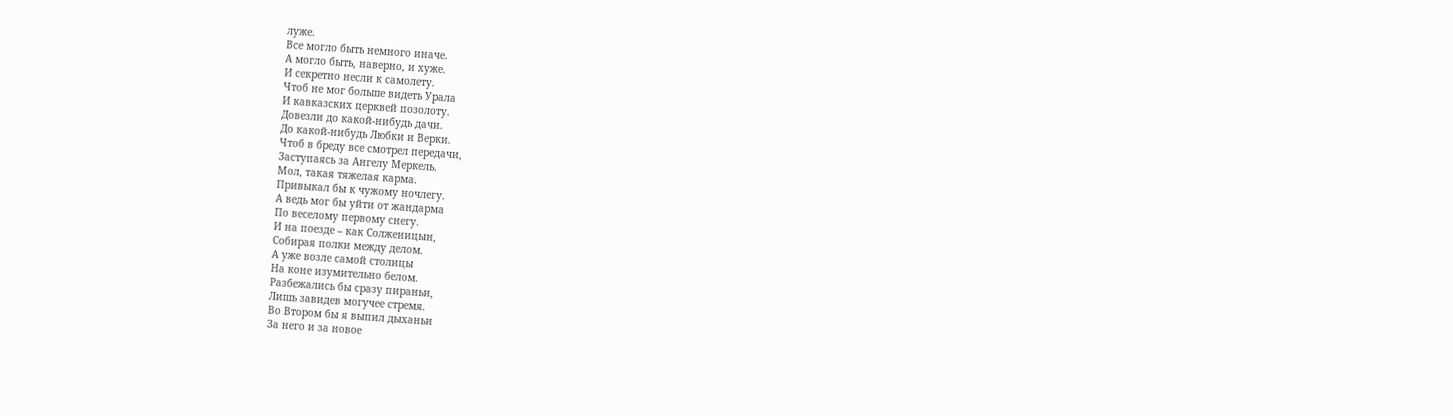луже.
Все могло быть немного иначе.
А могло быть, наверно, и хуже.
И секретно несли к самолету.
Чтоб не мог больше видеть Урала
И кавказских церквей позолоту.
Довезли до какой-нибудь дачи.
До какой-нибудь Любки и Верки.
Чтоб в бреду все смотрел передачи,
Заступаясь за Ангелу Меркель.
Мол, такая тяжелая карма.
Привыкал бы к чужому ночлегу.
А ведь мог бы уйти от жандарма
По веселому первому снегу.
И на поезде – как Солженицын,
Собирая полки между делом.
А уже возле самой столицы
На коне изумительно белом.
Разбежались бы сразу пираньи,
Лишь завидев могучее стремя.
Во Втором бы я выпил дыханьи
За него и за новое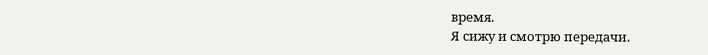время.
Я сижу и смотрю передачи.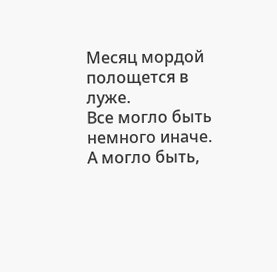Месяц мордой полощется в луже.
Все могло быть немного иначе.
А могло быть,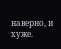наверно, и хуже.